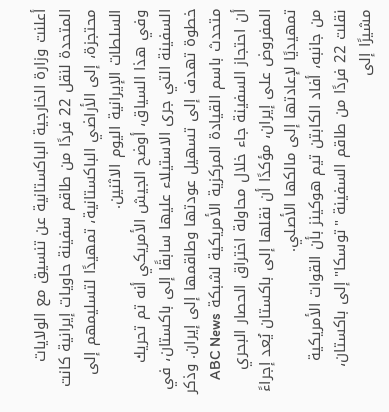أعلنت وزارة الخارجية الباكستانية عن تنسيق مع الولايات المتحدة لنقل 22 فردًا من طاقم سفينة حاويات إيرانية كانت محتجزة، إلى الأراضي الباكستانية، تمهيدًا لتسليمهم إلى السلطات الإيرانية اليوم الاثنين.
وفي هذا السياق، أوضح الجيش الأمريكي أنه تم تحريك السفينة التي جرى الاستيلاء عليها سابقًا إلى باكستان، في خطوة تهدف إلى تسهيل عودتها وطاقمها إلى إيران. وذكر متحدث باسم القيادة المركزية الأمريكية لشبكة ABC News أن احتجاز السفينة جاء خلال محاولة اختراق الحصار البحري المفروض على إيران، مؤكدًا أن نقلها إلى باكستان يُعد إجراءً تمهيديًا لإعادتها إلى مالكها الأصلي.
من جانبه، أفاد الكابتن تيم هوكينز بأن القوات الأمريكية نقلت 22 فردًا من طاقم السفينة "توسكا" إلى باكستان، مشيرًا إلى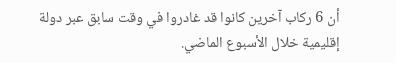أن 6 ركاب آخرين كانوا قد غادروا في وقت سابق عبر دولة إقليمية خلال الأسبوع الماضي.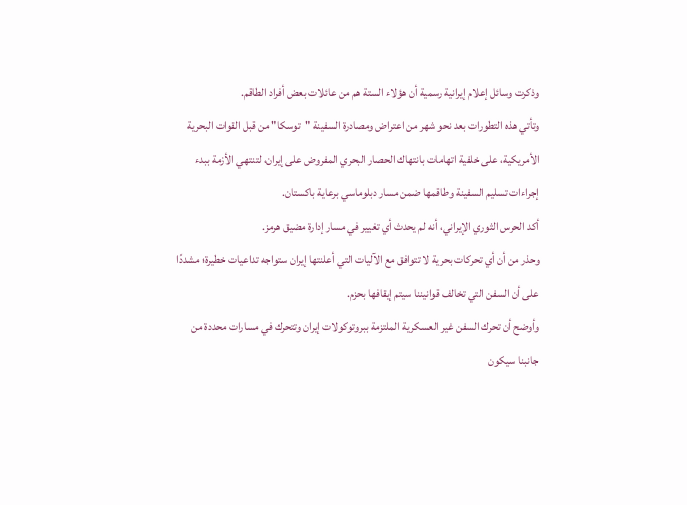وذكرت وسائل إعلام إيرانية رسمية أن هؤلاء الستة هم من عائلات بعض أفراد الطاقم.
وتأتي هذه التطورات بعد نحو شهر من اعتراض ومصادرة السفينة "توسكا" من قبل القوات البحرية الأمريكية، على خلفية اتهامات بانتهاك الحصار البحري المفروض على إيران، لتنتهي الأزمة ببدء إجراءات تسليم السفينة وطاقمها ضمن مسار دبلوماسي برعاية باكستان.
أكد الحرس الثوري الإيراني، أنه لم يحدث أي تغيير في مسار إدارة مضيق هرمز.
وحذر من أن أي تحركات بحرية لا تتوافق مع الآليات التي أعلنتها إيران ستواجه تداعيات خطيرة؛ مشددًا على أن السفن التي تخالف قوانيننا سيتم إيقافها بحزم.
وأوضح أن تحرك السفن غير العسكرية الملتزمة ببروتوكولات إيران وتتحرك في مسارات محددة من جانبنا سيكون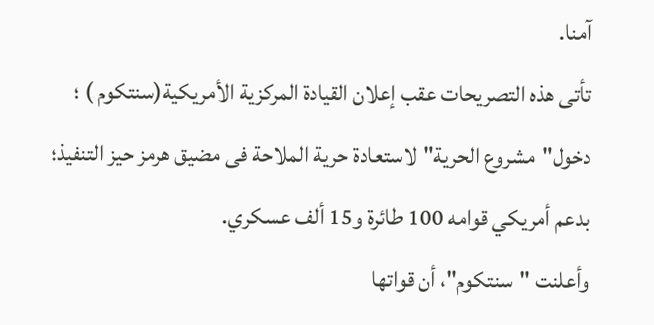آمنا.
تأتى هذه التصريحات عقب إعلان القيادة المركزية الأمريكية(سنتكوم ) ؛ دخول"مشروع الحرية"لاستعادة حرية الملاحة فى مضيق هرمز حيز التنفيذ؛ بدعم أمريكي قوامه 100 طائرة و15 ألف عسكري.
وأعلنت "سنتكوم"، أن قواتها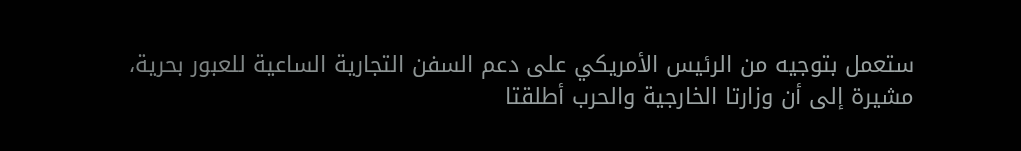ستعمل بتوجيه من الرئيس الأمريكي على دعم السفن التجارية الساعية للعبور بحرية، مشيرة إلى أن وزارتا الخارجية والحرب أطلقتا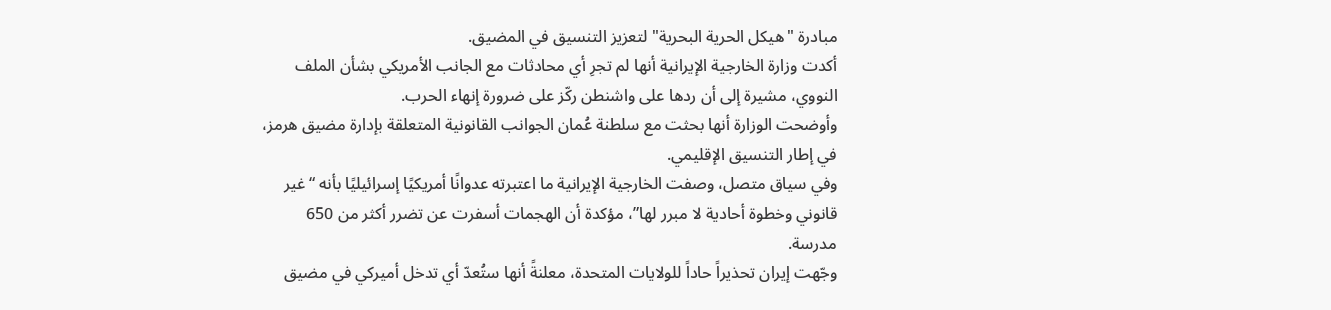مبادرة "هيكل الحرية البحرية" لتعزيز التنسيق في المضيق.
أكدت وزارة الخارجية الإيرانية أنها لم تجرِ أي محادثات مع الجانب الأمريكي بشأن الملف النووي، مشيرة إلى أن ردها على واشنطن ركّز على ضرورة إنهاء الحرب.
وأوضحت الوزارة أنها بحثت مع سلطنة عُمان الجوانب القانونية المتعلقة بإدارة مضيق هرمز، في إطار التنسيق الإقليمي.
وفي سياق متصل، وصفت الخارجية الإيرانية ما اعتبرته عدوانًا أمريكيًا إسرائيليًا بأنه “غير قانوني وخطوة أحادية لا مبرر لها”، مؤكدة أن الهجمات أسفرت عن تضرر أكثر من 650 مدرسة.
وجّهت إيران تحذيراً حاداً للولايات المتحدة، معلنةً أنها ستُعدّ أي تدخل أميركي في مضيق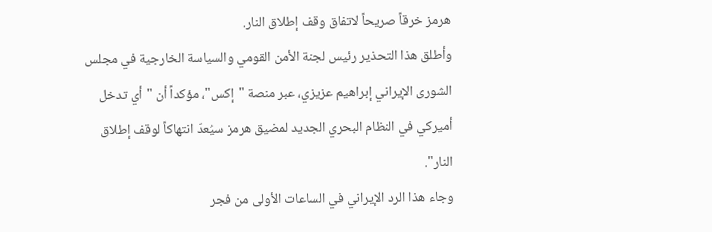هرمز خرقاً صريحاً لاتفاق وقف إطلاق النار.
وأطلق هذا التحذير رئيس لجنة الأمن القومي والسياسة الخارجية في مجلس الشورى الإيراني إبراهيم عزيزي، عبر منصة "إكس"، مؤكداً أن "أي تدخل أميركي في النظام البحري الجديد لمضيق هرمز سيُعدّ انتهاكاً لوقف إطلاق النار".
وجاء هذا الرد الإيراني في الساعات الأولى من فجر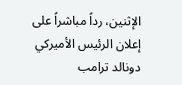الإثنين، رداً مباشراً على إعلان الرئيس الأميركي دونالد ترامب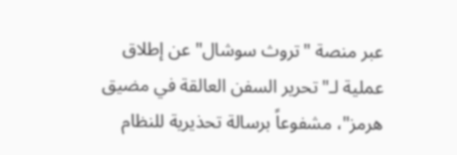عبر منصة "تروث سوشال" عن إطلاق عملية لـ"تحرير السفن العالقة في مضيق هرمز"، مشفوعاً برسالة تحذيرية للنظام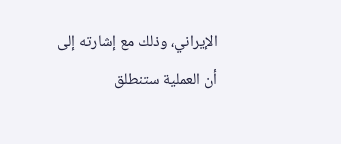الإيراني، وذلك مع إشارته إلى أن العملية ستنطلق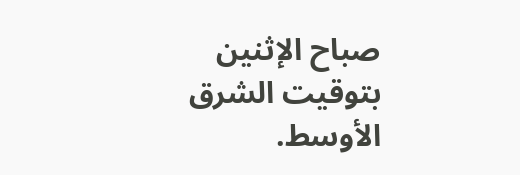صباح الإثنين بتوقيت الشرق الأوسط.